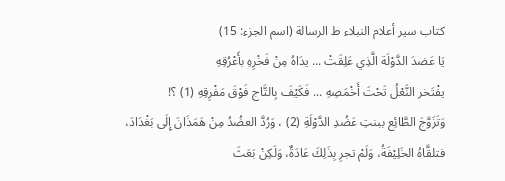كتاب سير أعلام النبلاء ط الرسالة (اسم الجزء: 15)
يَا عَضدَ الدَّوْلَة الَّذِي عَلِقَتْ ... يدَاهُ مِنْ فَخْرِهِ بأَعْرُقِهِ
يفْتَخر النَّعْلُ تَحْتَ أَخْمَصِهِ ... فَكَيْفَ بِالتَّاج فَوْقَ مَفْرِقِهِ (1) ؟!
وَتَزَوَّجَ الطَّائِع ببنتِ عَضُدِ الدَّوْلَةِ (2) ، وَرُدَّ العضُدُ مِنْ هَمَذَانَ إِلَى بَغْدَادَ، فتلقَّاهُ الخَلِيْفَةُ، وَلَمْ تجرِ بِذَلِكَ عَادَةٌ، وَلَكِنْ بَعَثَ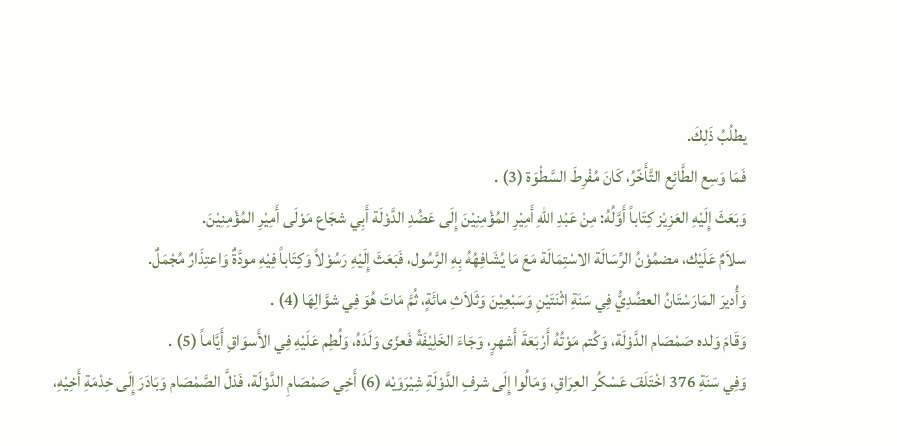يطلُبُ ذَلِكَ.
فَمَا وَسِع الطَّائِع التَّأَخّرُ، كَانَ مُفْرِطَ السَّطْوَة (3) .
وَبَعَثَ إِلَيْهِ العَزِيْز كِتَاباً أَوَّلُهُ: مِنْ عَبْدِ اللهِ أَمِيْرِ المُؤْمِنِيْنَ إِلَى عَضُدِ الدَّوْلَة أَبِي شجَاع مَوْلَى أَمِيْرِ المُؤْمِنِيْنَ.
سلاَمٌ عَلَيْك، مضمُوْنُ الرِّسَالَة الاسْتِمَالَة مَعَ مَا يُشَافِهُهُ بِهِ الرَّسُول، فَبَعَثَ إِلَيْهِ رَسُوْلاً وَكِتَاباً فِيْهِ مودَّةٌ وَاعتِذَارٌ مُجْمَلٌ.
وَأُديرَ المَارَسْتَانُ العضُدِيُّ فِي سَنَةِ اثْنَتَيْنِ وَسَبْعِيْنَ وَثَلاَثِ مائَةٍ، ثُمَّ مَاتَ هُوَ فِي شوَّالِهَا (4) .
وَقَامَ وَلده صَمْصَام الدَّوْلَة، وَكُتم مَوْتُهُ أَرْبَعَةَ أَشهرٍ، وَجَاءَ الخَلِيْفَةُ فَعزّى وَلَدَهُ، وَلُطِم عَلَيْهِ فِي الأَسوَاقِ أَيَّاماً (5) .
وَفِي سَنَةِ 376 اخْتَلَفَ عَسْكُر العِرَاقِ، وَمَالُوا إِلَى شرفِ الدَّوْلَةِ شِيْرَوَيْه (6) أَخِي صَمْصَامِ الدَّوْلَة، فَذلَّ الصَّمْصَام وَبَادَرَ إِلَى خِدْمَةِ أَخِيْهِ،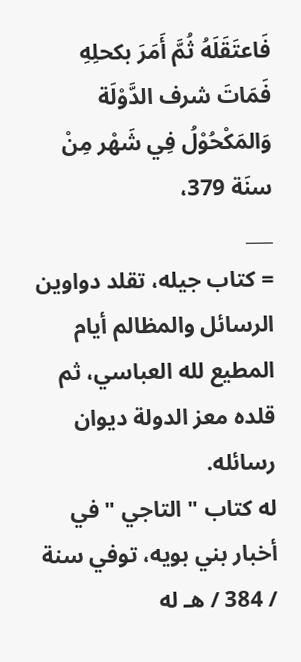فَاعتَقَلَهُ ثُمَّ أَمَرَ بكحلِهِ فَمَاتَ شرف الدَّوْلَة وَالمَكْحُوْلُ فِي شَهْر مِنْ سنَة 379،
___
= كتاب جيله، تقلد دواوين الرسائل والمظالم أيام المطيع لله العباسي، ثم قلده معز الدولة ديوان رسائله.
له كتاب " التاجي " في أخبار بني بويه، توفي سنة / 384 / هـ له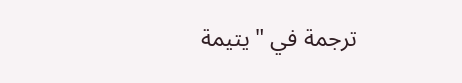ترجمة في " يتيمة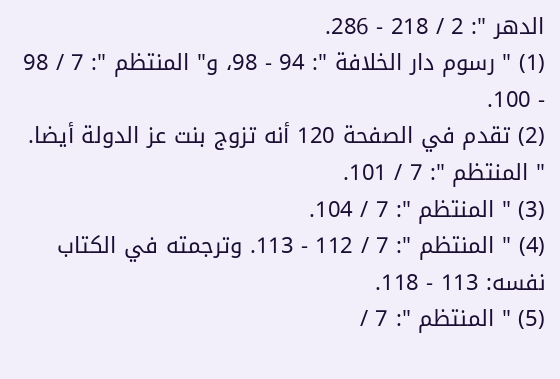الدهر ": 2 / 218 - 286.
(1) " رسوم دار الخلافة ": 94 - 98، و" المنتظم ": 7 / 98 - 100.
(2) تقدم في الصفحة 120 أنه تزوج بنت عز الدولة أيضا. " المنتظم ": 7 / 101.
(3) " المنتظم ": 7 / 104.
(4) " المنتظم ": 7 / 112 - 113. وترجمته في الكتاب نفسه: 113 - 118.
(5) " المنتظم ": 7 /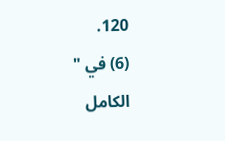120.
(6) في " الكامل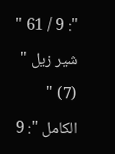": 9 / 61 " شير زيل " (7) " الكامل ": 9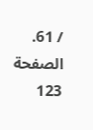/ 61.
الصفحة 123